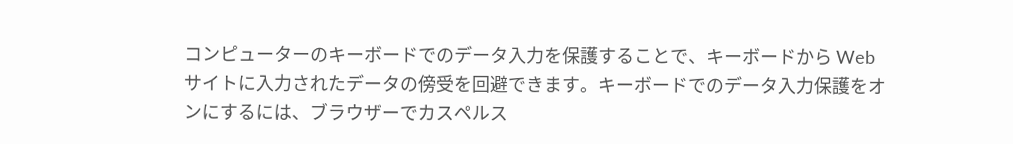コンピューターのキーボードでのデータ入力を保護することで、キーボードから Web サイトに入力されたデータの傍受を回避できます。キーボードでのデータ入力保護をオンにするには、ブラウザーでカスペルス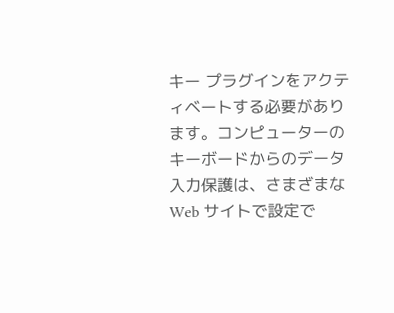キー プラグインをアクティベートする必要があります。コンピューターのキーボードからのデータ入力保護は、さまざまな Web サイトで設定で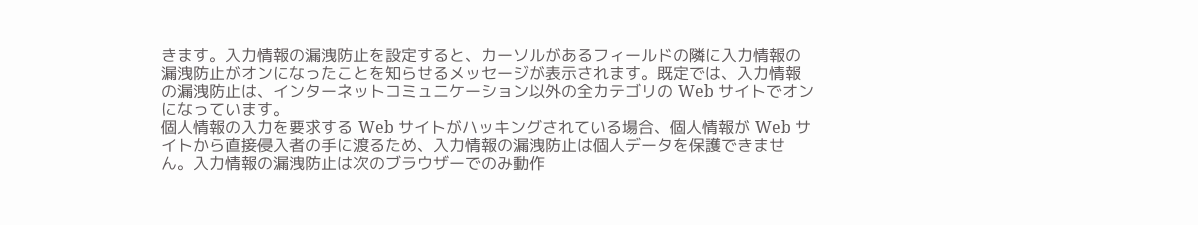きます。入力情報の漏洩防止を設定すると、カーソルがあるフィールドの隣に入力情報の漏洩防止がオンになったことを知らせるメッセージが表示されます。既定では、入力情報の漏洩防止は、インターネットコミュニケーション以外の全カテゴリの Web サイトでオンになっています。
個人情報の入力を要求する Web サイトがハッキングされている場合、個人情報が Web サイトから直接侵入者の手に渡るため、入力情報の漏洩防止は個人データを保護できません。入力情報の漏洩防止は次のブラウザーでのみ動作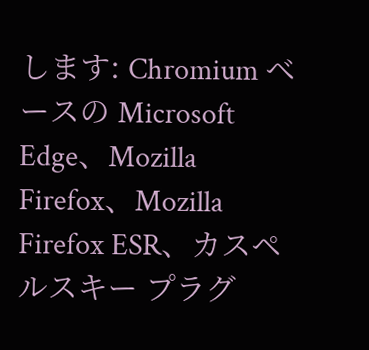します: Chromium ベースの Microsoft Edge、Mozilla Firefox、Mozilla Firefox ESR、カスペルスキー プラグ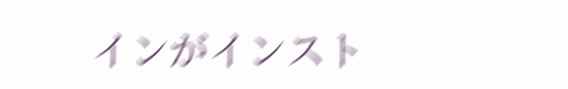インがインスト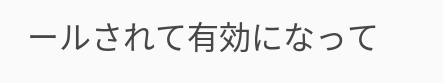ールされて有効になって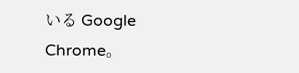いる Google Chrome。